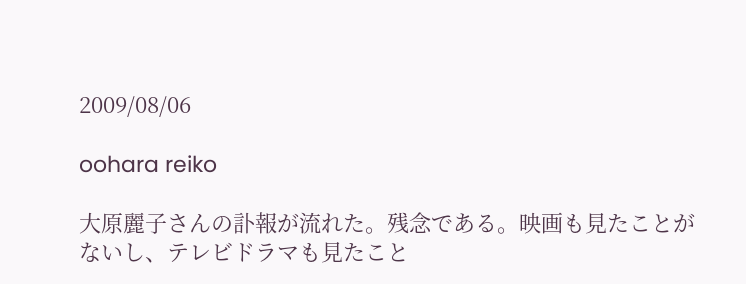2009/08/06

oohara reiko

大原麗子さんの訃報が流れた。残念である。映画も見たことがないし、テレビドラマも見たこと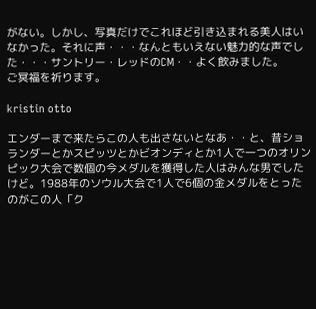がない。しかし、写真だけでこれほど引き込まれる美人はいなかった。それに声・・・なんともいえない魅力的な声でした・・・サントリー・レッドのCM・・よく飲みました。
ご冥福を祈ります。

kristin otto

エンダーまで来たらこの人も出さないとなあ・・と、昔ショランダーとかスピッツとかビオンディとか1人で一つのオリンピック大会で数個の今メダルを獲得した人はみんな男でしたけど。1988年のソウル大会で1人で6個の金メダルをとったのがこの人「ク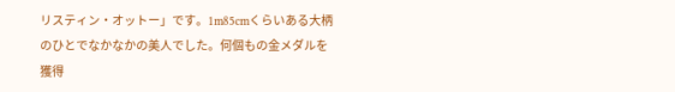リスティン・オットー」です。1m85cmくらいある大柄のひとでなかなかの美人でした。何個もの金メダルを獲得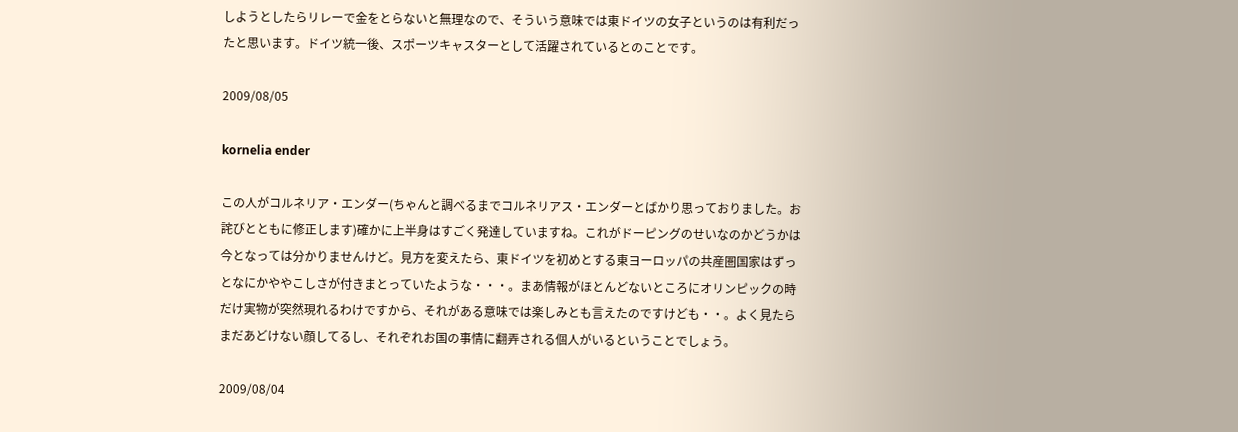しようとしたらリレーで金をとらないと無理なので、そういう意味では東ドイツの女子というのは有利だったと思います。ドイツ統一後、スポーツキャスターとして活躍されているとのことです。

2009/08/05

kornelia ender

この人がコルネリア・エンダー(ちゃんと調べるまでコルネリアス・エンダーとばかり思っておりました。お詫びとともに修正します)確かに上半身はすごく発達していますね。これがドーピングのせいなのかどうかは今となっては分かりませんけど。見方を変えたら、東ドイツを初めとする東ヨーロッパの共産圏国家はずっとなにかややこしさが付きまとっていたような・・・。まあ情報がほとんどないところにオリンピックの時だけ実物が突然現れるわけですから、それがある意味では楽しみとも言えたのですけども・・。よく見たらまだあどけない顔してるし、それぞれお国の事情に翻弄される個人がいるということでしょう。

2009/08/04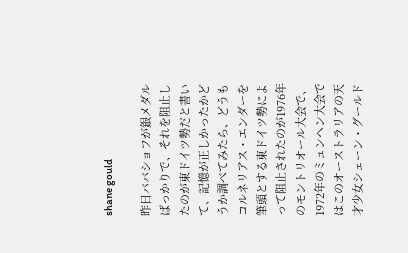shane gould

昨日ババショフが銀メダルばっかりで、それを阻止したのが東ドイツ勢だと書いて、記憶が正しかったかどうか調べてみたら、どうもコルネリアス・エンダーを筆頭とする東ドイツ勢によって阻止されたのが1976年のモントリオール大会で、1972年のミュンヘン大会ではこのオーストラリアの天才少女シェーン・グールド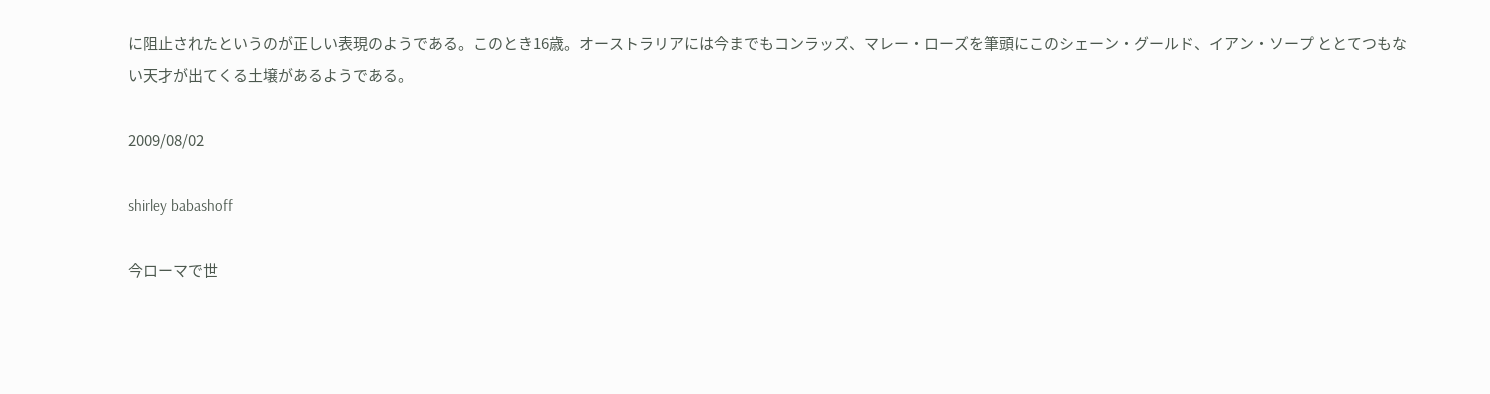に阻止されたというのが正しい表現のようである。このとき16歳。オーストラリアには今までもコンラッズ、マレー・ローズを筆頭にこのシェーン・グールド、イアン・ソープ ととてつもない天才が出てくる土壌があるようである。

2009/08/02

shirley babashoff

今ローマで世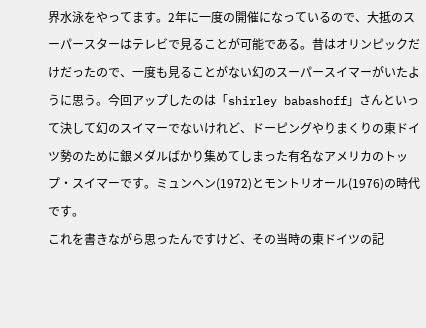界水泳をやってます。2年に一度の開催になっているので、大抵のスーパースターはテレビで見ることが可能である。昔はオリンピックだけだったので、一度も見ることがない幻のスーパースイマーがいたように思う。今回アップしたのは「shirley babashoff」さんといって決して幻のスイマーでないけれど、ドーピングやりまくりの東ドイツ勢のために銀メダルばかり集めてしまった有名なアメリカのトップ・スイマーです。ミュンヘン(1972)とモントリオール(1976)の時代です。
これを書きながら思ったんですけど、その当時の東ドイツの記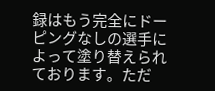録はもう完全にドーピングなしの選手によって塗り替えられております。ただ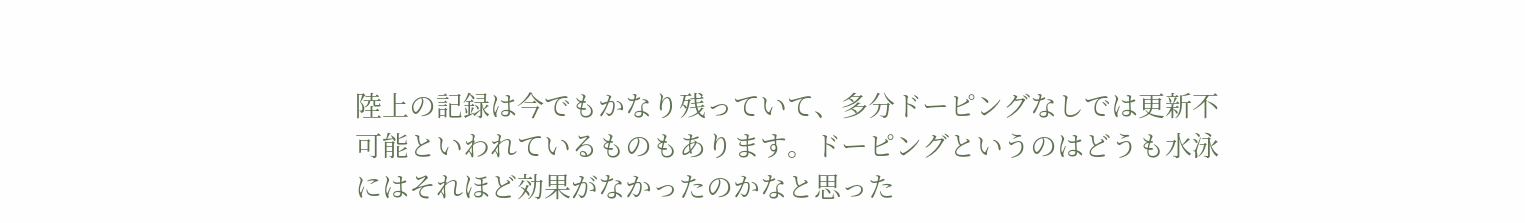陸上の記録は今でもかなり残っていて、多分ドーピングなしでは更新不可能といわれているものもあります。ドーピングというのはどうも水泳にはそれほど効果がなかったのかなと思った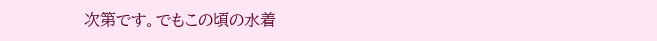次第です。でもこの頃の水着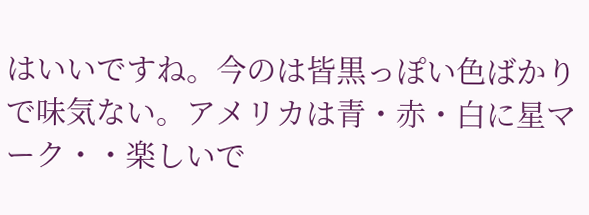はいいですね。今のは皆黒っぽい色ばかりで味気ない。アメリカは青・赤・白に星マーク・・楽しいで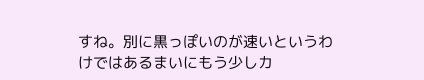すね。別に黒っぽいのが速いというわけではあるまいにもう少しカ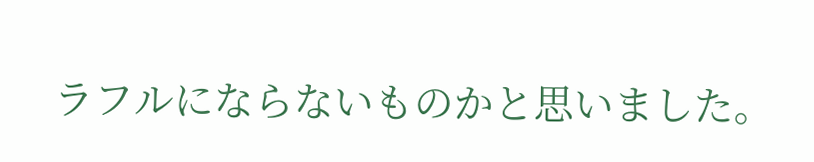ラフルにならないものかと思いました。